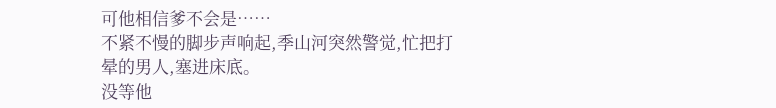可他相信爹不会是……
不紧不慢的脚步声响起,季山河突然警觉,忙把打晕的男人,塞进床底。
没等他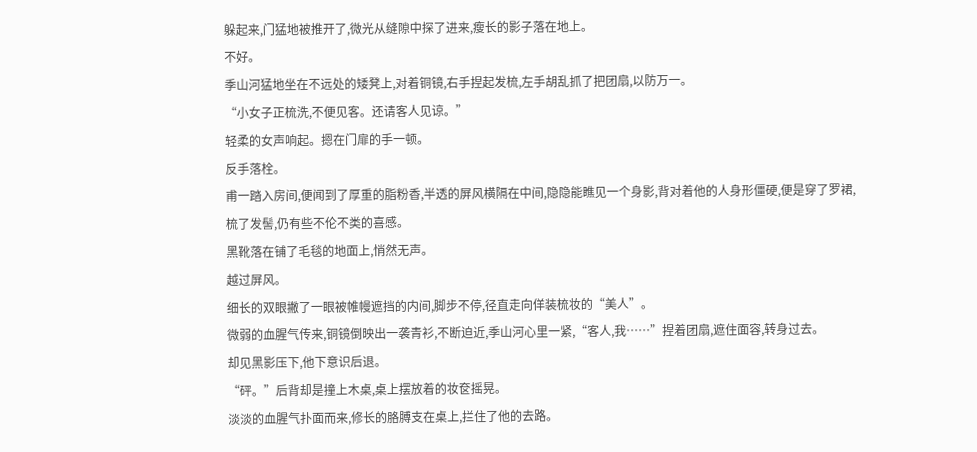躲起来,门猛地被推开了,微光从缝隙中探了进来,瘦长的影子落在地上。
不好。
季山河猛地坐在不远处的矮凳上,对着铜镜,右手捏起发梳,左手胡乱抓了把团扇,以防万一。
“小女子正梳洗,不便见客。还请客人见谅。”
轻柔的女声响起。摁在门扉的手一顿。
反手落栓。
甫一踏入房间,便闻到了厚重的脂粉香,半透的屏风横隔在中间,隐隐能瞧见一个身影,背对着他的人身形僵硬,便是穿了罗裙,梳了发髻,仍有些不伦不类的喜感。
黑靴落在铺了毛毯的地面上,悄然无声。
越过屏风。
细长的双眼撇了一眼被帷幔遮挡的内间,脚步不停,径直走向佯装梳妆的“美人”。
微弱的血腥气传来,铜镜倒映出一袭青衫,不断迫近,季山河心里一紧,“客人,我……”捏着团扇,遮住面容,转身过去。
却见黑影压下,他下意识后退。
“砰。”后背却是撞上木桌,桌上摆放着的妆奁摇晃。
淡淡的血腥气扑面而来,修长的胳膊支在桌上,拦住了他的去路。